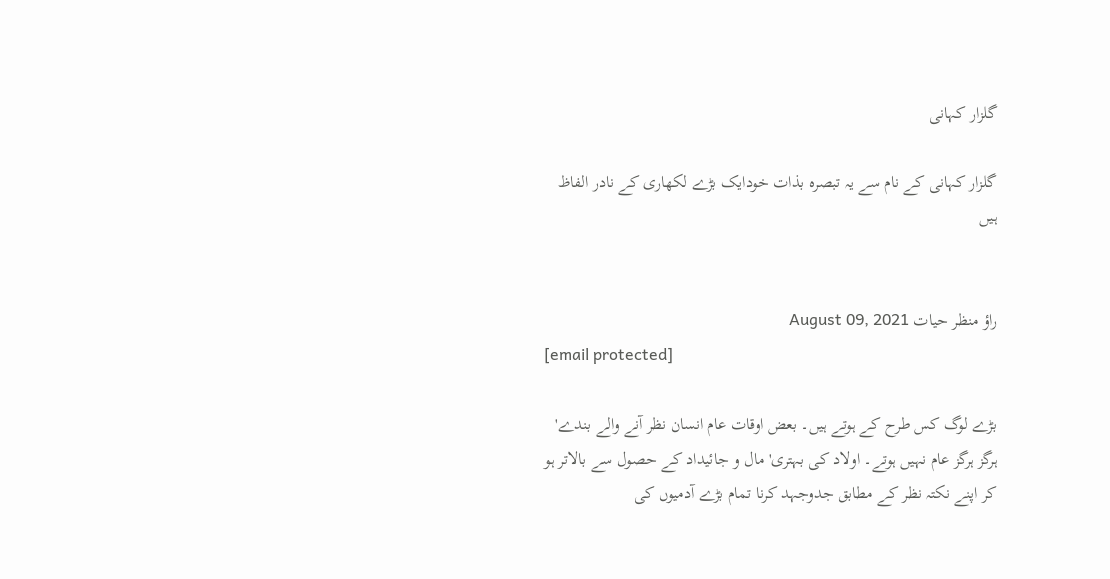گلزار کہانی

گلزار کہانی کے نام سے یہ تبصرہ بذات خودایک بڑے لکھاری کے نادر الفاظ ہیں


راؤ منظر حیات August 09, 2021
[email protected]

بڑے لوگ کس طرح کے ہوتے ہیں۔ بعض اوقات عام انسان نظر آنے والے بندے' ہرگز ہرگز عام نہیں ہوتے۔ اولاد کی بہتری' مال و جائیداد کے حصول سے بالاتر ہو کر اپنے نکتہ نظر کے مطابق جدوجہد کرنا تمام بڑے آدمیوں کی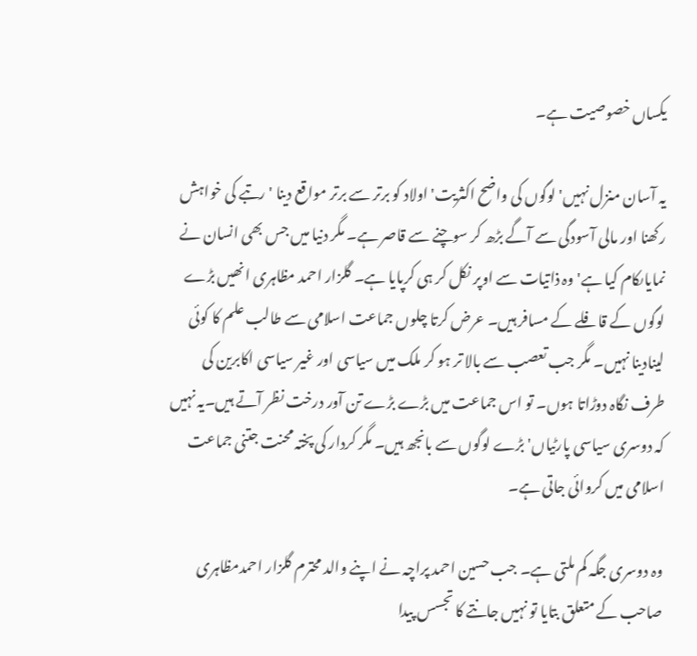یکساں خصوصیت ہے۔

یہ آسان منزل نہیں' لوگوں کی واضح اکثریت' اولاد کو برتر سے برتر مواقع دینا ' رتبے کی خواہش رکھنا اور مالی آسودگی سے آگے بڑھ کر سوچنے سے قاصر ہے۔ مگر دنیا میں جس بھی انسان نے نمایاںکام کیا ہے' وہ ذاتیات سے اوپر نکل کر ہی کرپایا ہے۔ گلزار احمد مظاہری انھیں بڑے لوگوں کے قافلے کے مسافر ہیں۔ عرض کرتا چلوں جماعت اسلامی سے طالب علم کا کوئی لینادینا نہیں۔ مگر جب تعصب سے بالا تر ہو کر ملک میں سیاسی اور غیر سیاسی اکابرین کی طرف نگاہ دوڑاتا ہوں۔ تو اس جماعت میں بڑے بڑے تن آور درخت نظر آتے ہیں۔یہ نہیں کہ دوسری سیاسی پارٹیاں' بڑے لوگوں سے بانجھ ہیں۔ مگر کردار کی پختہ محنت جتنی جماعت اسلامی میں کروائی جاتی ہے۔

وہ دوسری جگہ کم ملتی ہے۔ جب حسین احمد پراچہ نے اپنے والد محترم گلزار احمدمظاہری صاحب کے متعلق بتایا تو نہیں جانتے کا تجسس پیدا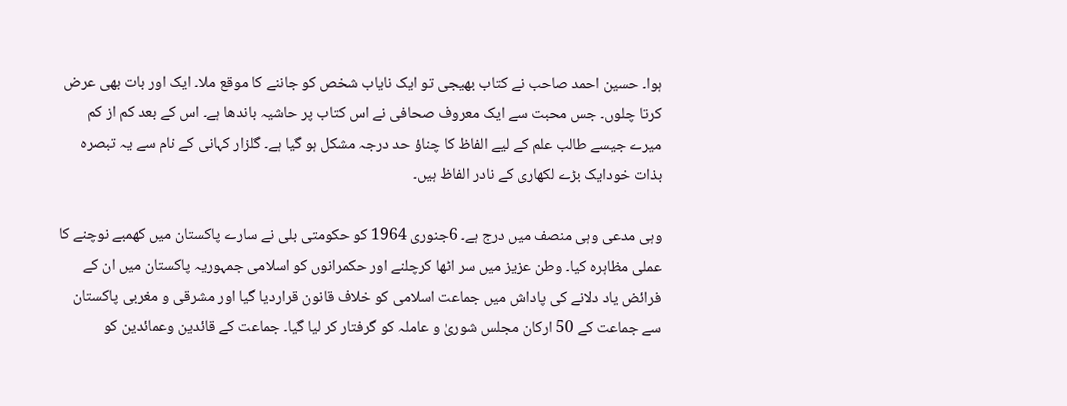ہوا۔ حسین احمد صاحب نے کتاب بھیجی تو ایک نایاب شخص کو جاننے کا موقع ملا۔ ایک اور بات بھی عرض کرتا چلوں۔ جس محبت سے ایک معروف صحافی نے اس کتاب پر حاشیہ باندھا ہے۔ اس کے بعد کم از کم میرے جیسے طالب علم کے لیے الفاظ کا چناؤ حد درجہ مشکل ہو گیا ہے۔ گلزار کہانی کے نام سے یہ تبصرہ بذات خودایک بڑے لکھاری کے نادر الفاظ ہیں۔

وہی مدعی وہی منصف میں درج ہے۔ 6جنوری 1964 کو حکومتی بلی نے سارے پاکستان میں کھمبے نوچنے کا عملی مظاہرہ کیا۔ وطن عزیز میں سر اٹھا کرچلنے اور حکمرانوں کو اسلامی جمہوریہ پاکستان میں ان کے فرائض یاد دلانے کی پاداش میں جماعت اسلامی کو خلاف قانون قراردیا گیا اور مشرقی و مغربی پاکستان سے جماعت کے 50 ارکان مجلس شوریٰ و عاملہ کو گرفتار کر لیا گیا۔ جماعت کے قائدین وعمائدین کو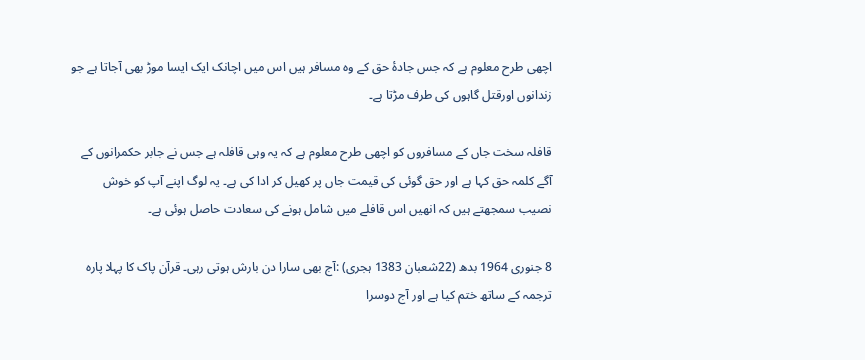اچھی طرح معلوم ہے کہ جس جادۂ حق کے وہ مسافر ہیں اس میں اچانک ایک ایسا موڑ بھی آجاتا ہے جو زندانوں اورقتل گاہوں کی طرف مڑتا ہے۔

قافلہ سخت جاں کے مسافروں کو اچھی طرح معلوم ہے کہ یہ وہی قافلہ ہے جس نے جابر حکمرانوں کے آگے کلمہ حق کہا ہے اور حق گوئی کی قیمت جاں پر کھیل کر ادا کی ہے۔ یہ لوگ اپنے آپ کو خوش نصیب سمجھتے ہیں کہ انھیں اس قافلے میں شامل ہونے کی سعادت حاصل ہوئی ہے۔

8 جنوری 1964 بدھ (22شعبان 1383 ہجری) :آج بھی سارا دن بارش ہوتی رہی۔ قرآن پاک کا پہلا پارہ ترجمہ کے ساتھ ختم کیا ہے اور آج دوسرا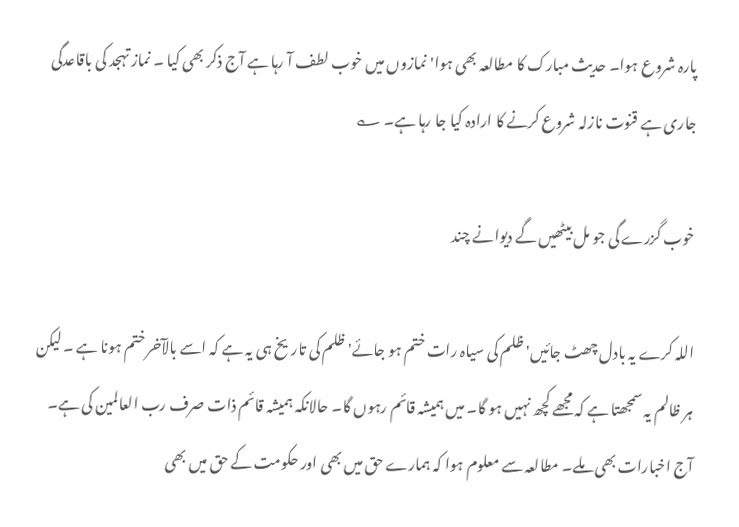پارہ شروع ہوا۔ حدیث مبارک کا مطالعہ بھی ہوا' نمازوں میں خوب لطف آ رہا ہے آج ذکر بھی کیا ۔ نماز تہجد کی باقاعدگی جاری ہے قنوت نازلہ شروع کرنے کا ارادہ کیا جا رہا ہے۔ ؎

خوب گزرے گی جو مل بیٹھیں گے دیوانے چند

اللہ کرے یہ بادل چھٹ جائیں' ظلم کی سیاہ رات ختم ہو جائے' ظلم کی تاریخ ہی یہ ہے کہ اسے بالآخر ختم ہونا ہے ۔ لیکن ہر ظالم یہ سمجھتا ہے کہ مجھے کچھ نہیں ہو گا۔ میں ہمیشہ قائم رہوں گا۔ حالانکہ ہمیشہ قائم ذات صرف رب العالمین کی ہے۔ آج اخبارات بھی ملے۔ مطالعہ سے معلوم ہوا کہ ہمارے حق میں بھی اور حکومت کے حق میں بھی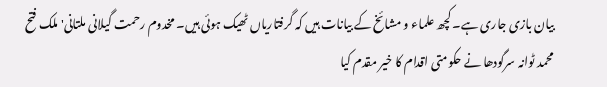بیان بازی جاری ہے۔ کچھ علماء و مشائخ کے بیانات ہیں کہ گرفتاریاں ٹھیک ہوئی ہیں۔ مخدوم رحمت گیلانی ملتانی' ملک فتح محمد ٹوانہ سرگودھا نے حکومتی اقدام کا خیر مقدم کیا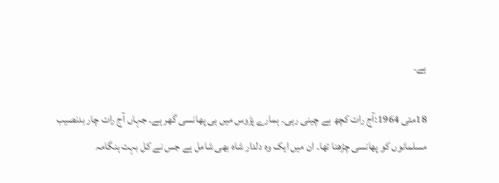ہے۔

18مئی 1964:آج رات کچھ بے چینی رہی۔ ہمارے پڑوس میں ہی پھانسی گھر ہے۔ جہاں آج رات چار بدنصیب مسلمانوں کو پھانسی چڑھنا تھا۔ ان میں ایک وہ دلدار شاہ بھی شامل ہے جس نے کل بہت ہنگامہ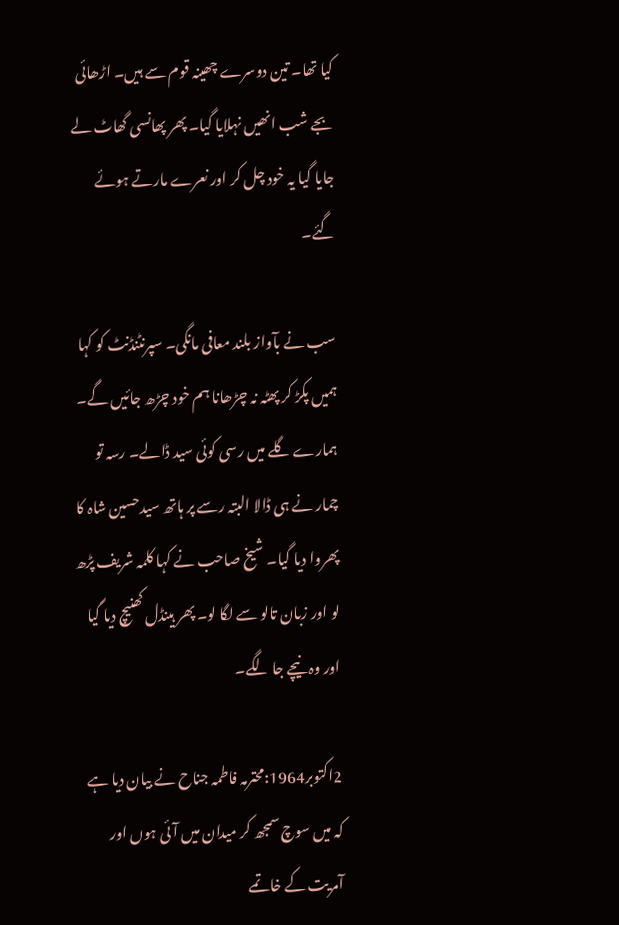کیا تھا۔ تین دوسرے چھینہ قوم سے ہیں۔ اڑھائی بجے شب انھیں نہلایا گیا۔ پھر پھانسی گھاٹ لے جایا گیا یہ خود چل کر اور نعرے مارتے ہوئے گئے۔

سب نے بآواز بلند معافی مانگی۔ سپرنٹنڈنٹ کو کہا ہمیں پکڑ کر پھٹہ نہ چڑھانا ہم خود چڑھ جائیں گے۔ ہمارے گلے میں رسی کوئی سید ڈالے۔ رسہ تو چمار نے ہی ڈالا البتہ رسے پر ہاتھ سیدحسین شاہ کا پھروا دیا گیا۔ شیخ صاحب نے کہا کلمہ شریف پڑھ لو اور زبان تالو سے لگا لو۔ پھر ہینڈل کھنیچ دیا گیا اور وہ نیچے جا لگے۔

2اکتوبر1964:محترمہ فاطمہ جناح نے بیان دیا ہے کہ میں سوچ سمجھ کر میدان میں آئی ہوں اور آمریت کے خاتمے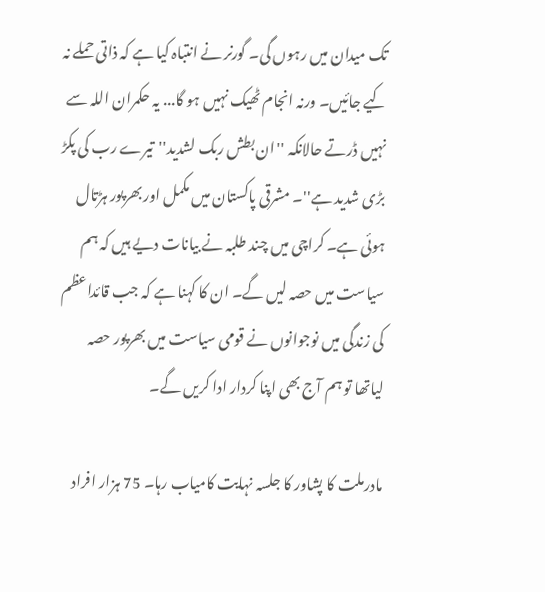تک میدان میں رہوں گی۔ گورنر نے انتباہ کیا ہے کہ ذاتی حملے نہ کیے جائیں۔ ورنہ انجام ٹھیک نہیں ہو گا... یہ حکمران اللہ سے نہیں ڈرتے حالانکہ ''ان بطش ربک لشدید''تیرے رب کی پکڑ بڑی شدید ہے''۔ مشرقی پاکستان میں مکمل اور بھرپور ہڑتال ہوئی ہے۔ کراچی میں چند طلبہ نے بیانات دیے ہیں کہ ہم سیاست میں حصہ لیں گے۔ ان کا کہنا ہے کہ جب قائداعظم کی زندگی میں نوجوانوں نے قومی سیاست میں بھرپور حصہ لیاتھا تو ہم آج بھی اپنا کردار ادا کریں گے۔

مادرملت کا پشاور کا جلسہ نہایت کامیاب رہا۔ 75 ہزار افراد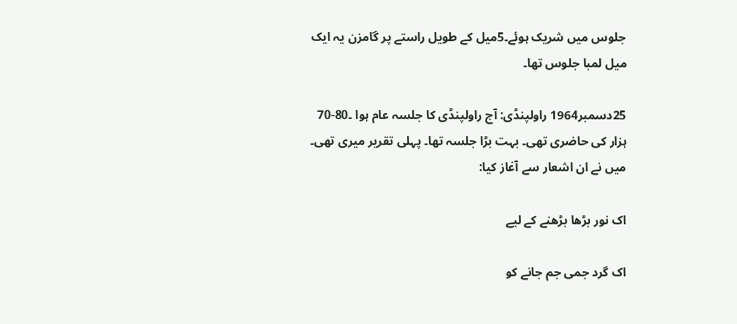جلوس میں شریک ہوئے۔5میل کے طویل راستے پر گامزن یہ ایک میل لمبا جلوس تھا۔

25دسمبر1964 راولپنڈی: آج راولپنڈی کا جلسہ عام ہوا ۔80-70 ہزار کی حاضری تھی۔ بہت بڑا جلسہ تھا۔ پہلی تقریر میری تھی۔ میں نے ان اشعار سے آغاز کیا:

اک نور بڑھا بڑھنے کے لیے

اک گرد جمی جم جانے کو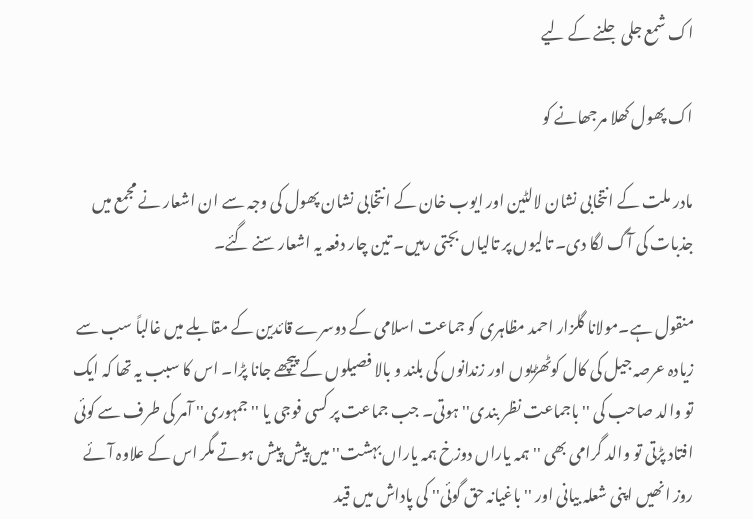اک شمع جلی جلنے کے لیے

اک پھول کھلا مرجھانے کو

مادر ملت کے انتخابی نشان لالٹین اور ایوب خان کے انتخابی نشان پھول کی وجہ سے ان اشعار نے مجمع میں جذبات کی آگ لگا دی۔ تالیوں پر تالیاں بجتی رہیں۔ تین چار دفعہ یہ اشعار سنے گئے۔

منقول ہے۔مولانا گلزار احمد مظاہری کو جماعت اسلامی کے دوسرے قائدین کے مقابلے میں غالباً سب سے زیادہ عرصہ جیل کی کال کوٹھڑیوں اور زندانوں کی بلند و بالا فصیلوں کے پیچھے جانا پڑا۔ اس کا سبب یہ تھا کہ ایک تو والد صاحب کی ''باجماعت نظر بندی'' ہوتی۔ جب جماعت پر کسی فوجی یا ''جمہوری'' آمر کی طرف سے کوئی افتاد پڑتی تو والد گرامی بھی ''ہمہ یاراں دوزخ ہمہ یاراں بہشت'' میں پیش پیش ہوتے مگر اس کے علاوہ آئے روز انھیں اپنی شعلہ بیانی اور ''باغیانہ حق گوئی'' کی پاداش میں قید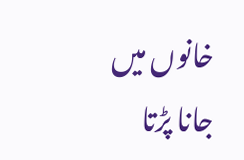خانوں میں جانا پڑتا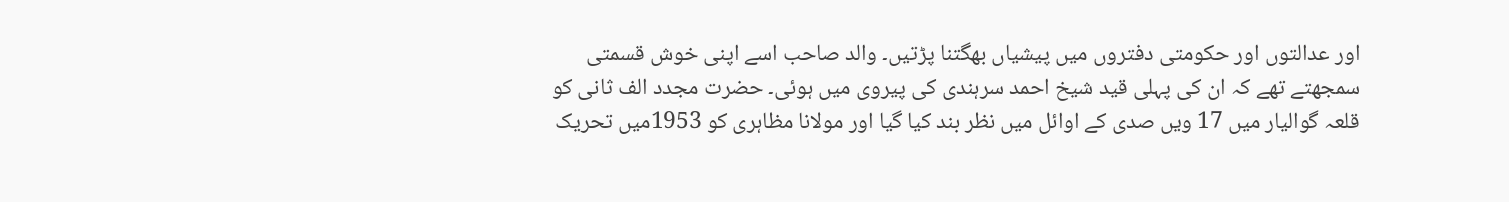اور عدالتوں اور حکومتی دفتروں میں پیشیاں بھگتنا پڑتیں۔ والد صاحب اسے اپنی خوش قسمتی سمجھتے تھے کہ ان کی پہلی قید شیخ احمد سرہندی کی پیروی میں ہوئی۔ حضرت مجدد الف ثانی کو قلعہ گوالیار میں 17 ویں صدی کے اوائل میں نظر بند کیا گیا اور مولانا مظاہری کو 1953میں تحریک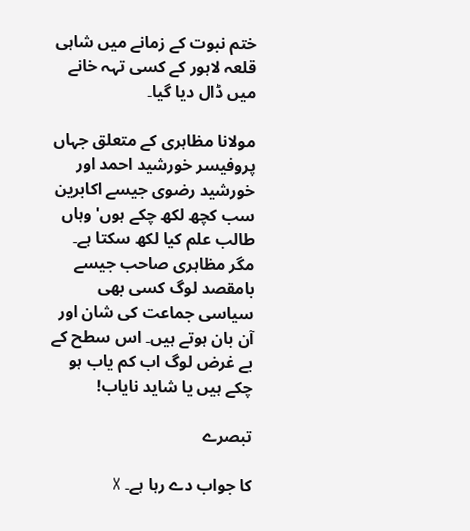ختم نبوت کے زمانے میں شاہی قلعہ لاہور کے کسی تہہ خانے میں ڈال دیا گیا۔

مولانا مظاہری کے متعلق جہاں پروفیسر خورشید احمد اور خورشید رضوی جیسے اکابرین سب کچھ لکھ چکے ہوں' وہاں طالب علم کیا لکھ سکتا ہے۔ مگر مظاہری صاحب جیسے بامقصد لوگ کسی بھی سیاسی جماعت کی شان اور آن بان ہوتے ہیں۔ اس سطح کے بے غرض لوگ اب کم یاب ہو چکے ہیں یا شاید نایاب!

تبصرے

کا جواب دے رہا ہے۔ X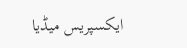ایکسپریس میڈیا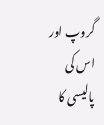گروپ اور اس کی پالیسی کا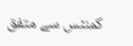کمنٹس سے متفق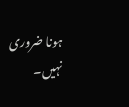ہونا ضروری نہیں۔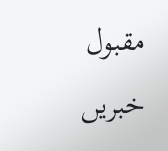مقبول خبریں